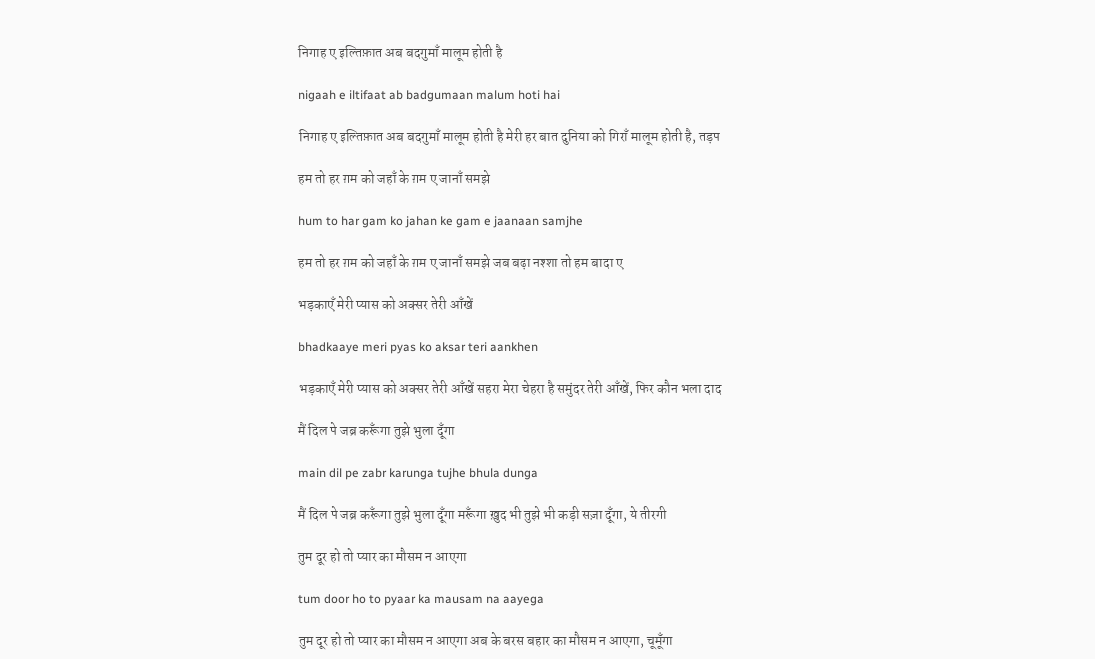निगाह ए इल्तिफ़ात अब बदगुमाँ मालूम होती है

nigaah e iltifaat ab badgumaan malum hoti hai

निगाह ए इल्तिफ़ात अब बदगुमाँ मालूम होती है मेरी हर बात दुनिया को गिराँ मालूम होती है, तड़प

हम तो हर ग़म को जहाँ के ग़म ए जानाँ समझे

hum to har gam ko jahan ke gam e jaanaan samjhe

हम तो हर ग़म को जहाँ के ग़म ए जानाँ समझे जब बढ़ा नश्शा तो हम बादा ए

भड़काएँ मेरी प्यास को अक्सर तेरी आँखें

bhadkaaye meri pyas ko aksar teri aankhen

भड़काएँ मेरी प्यास को अक्सर तेरी आँखें सहरा मेरा चेहरा है समुंदर तेरी आँखें, फिर कौन भला दाद

मैं दिल पे जब्र करूँगा तुझे भुला दूँगा

main dil pe zabr karunga tujhe bhula dunga

मैं दिल पे जब्र करूँगा तुझे भुला दूँगा मरूँगा ख़ुद भी तुझे भी कड़ी सज़ा दूँगा, ये तीरगी

तुम दूर हो तो प्यार का मौसम न आएगा

tum door ho to pyaar ka mausam na aayega

तुम दूर हो तो प्यार का मौसम न आएगा अब के बरस बहार का मौसम न आएगा, चूमूँगा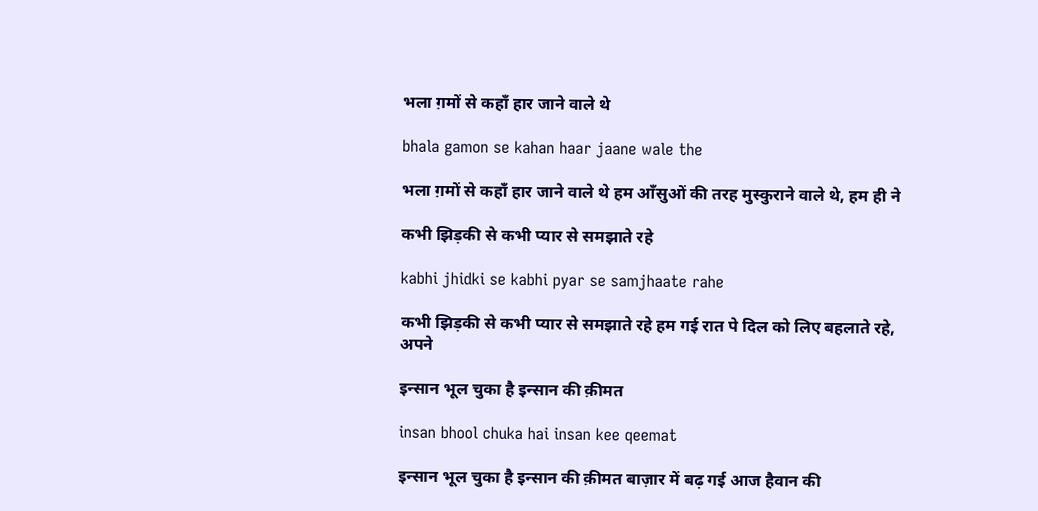भला ग़मों से कहाँ हार जाने वाले थे

bhala gamon se kahan haar jaane wale the

भला ग़मों से कहाँ हार जाने वाले थे हम आँसुओं की तरह मुस्कुराने वाले थे, हम ही ने

कभी झिड़की से कभी प्यार से समझाते रहे

kabhi jhidki se kabhi pyar se samjhaate rahe

कभी झिड़की से कभी प्यार से समझाते रहे हम गई रात पे दिल को लिए बहलाते रहे, अपने

इन्सान भूल चुका है इन्सान की क़ीमत

insan bhool chuka hai insan kee qeemat

इन्सान भूल चुका है इन्सान की क़ीमत बाज़ार में बढ़ गई आज हैवान की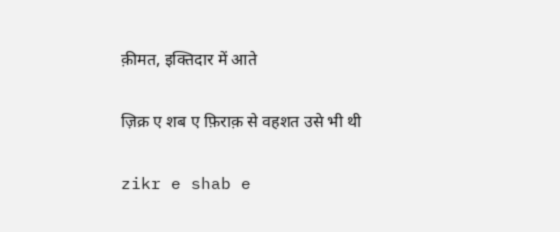क़ीमत, इक्तिदार में आते

ज़िक्र ए शब ए फ़िराक़ से वहशत उसे भी थी

zikr e shab e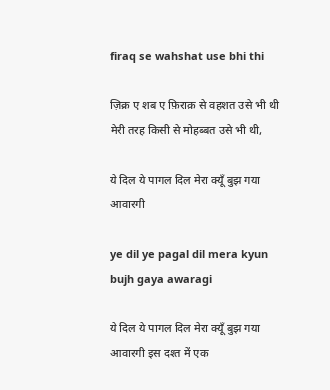firaq se wahshat use bhi thi

ज़िक्र ए शब ए फ़िराक़ से वहशत उसे भी थी मेरी तरह किसी से मोहब्बत उसे भी थी,

ये दिल ये पागल दिल मेरा क्यूँ बुझ गया आवारगी

ye dil ye pagal dil mera kyun bujh gaya awaragi

ये दिल ये पागल दिल मेरा क्यूँ बुझ गया आवारगी इस दश्त में एक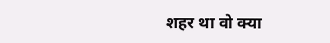शहर था वो क्या